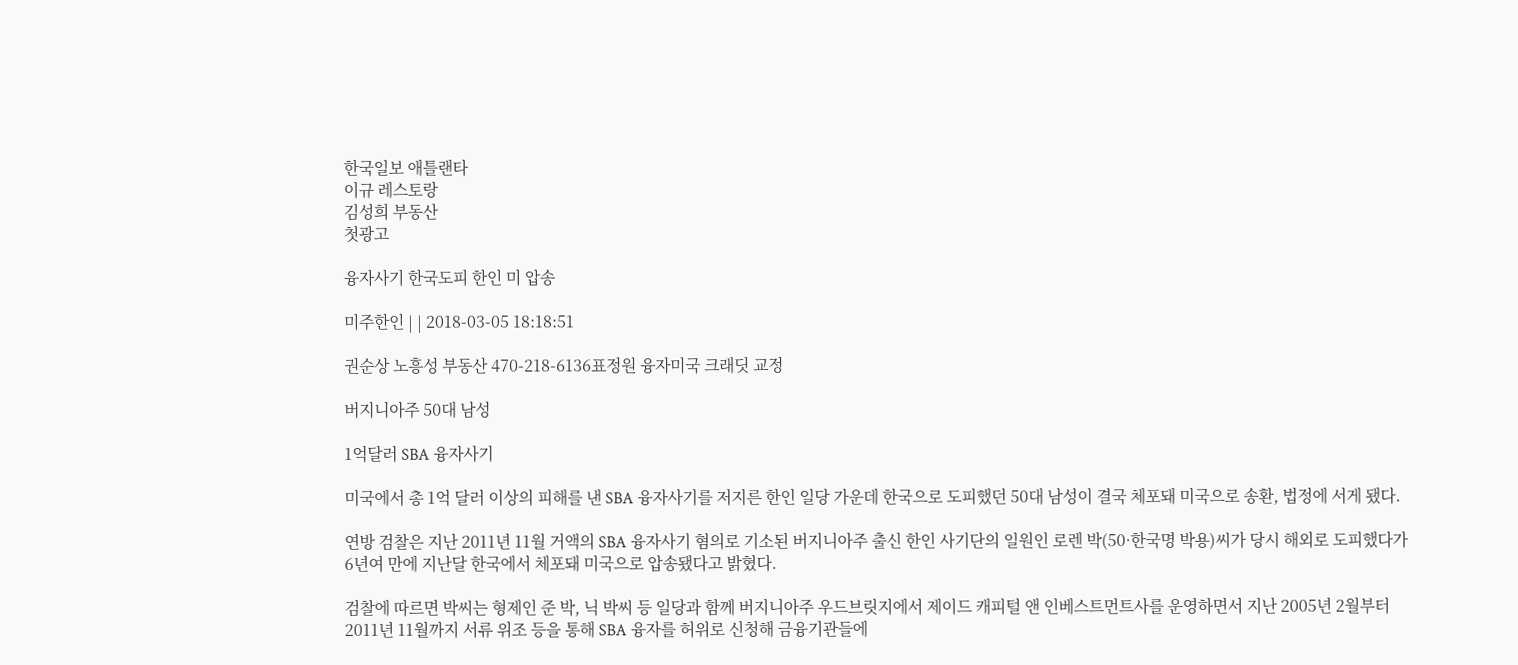한국일보 애틀랜타
이규 레스토랑
김성희 부동산
첫광고

융자사기 한국도피 한인 미 압송

미주한인 | | 2018-03-05 18:18:51

권순상 노흥성 부동산 470-218-6136표정원 융자미국 크래딧 교정

버지니아주 50대 남성

1억달러 SBA 융자사기

미국에서 총 1억 달러 이상의 피해를 낸 SBA 융자사기를 저지른 한인 일당 가운데 한국으로 도피했던 50대 남성이 결국 체포돼 미국으로 송환, 법정에 서게 됐다.

연방 검찰은 지난 2011년 11월 거액의 SBA 융자사기 혐의로 기소된 버지니아주 출신 한인 사기단의 일원인 로렌 박(50·한국명 박용)씨가 당시 해외로 도피했다가 6년여 만에 지난달 한국에서 체포돼 미국으로 압송됐다고 밝혔다.

검찰에 따르면 박씨는 형제인 준 박, 닉 박씨 등 일당과 함께 버지니아주 우드브릿지에서 제이드 캐피털 앤 인베스트먼트사를 운영하면서 지난 2005년 2월부터 2011년 11월까지 서류 위조 등을 통해 SBA 융자를 허위로 신청해 금융기관들에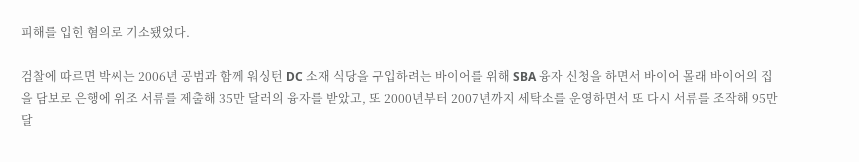피해를 입힌 혐의로 기소됐었다.

검찰에 따르면 박씨는 2006년 공범과 함께 워싱턴 DC 소재 식당을 구입하려는 바이어를 위해 SBA 융자 신청을 하면서 바이어 몰래 바이어의 집을 담보로 은행에 위조 서류를 제출해 35만 달러의 융자를 받았고, 또 2000년부터 2007년까지 세탁소를 운영하면서 또 다시 서류를 조작해 95만 달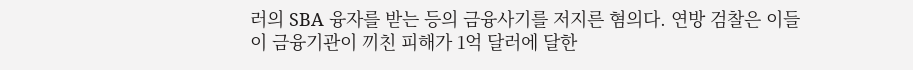러의 SBA 융자를 받는 등의 금융사기를 저지른 혐의다. 연방 검찰은 이들이 금융기관이 끼친 피해가 1억 달러에 달한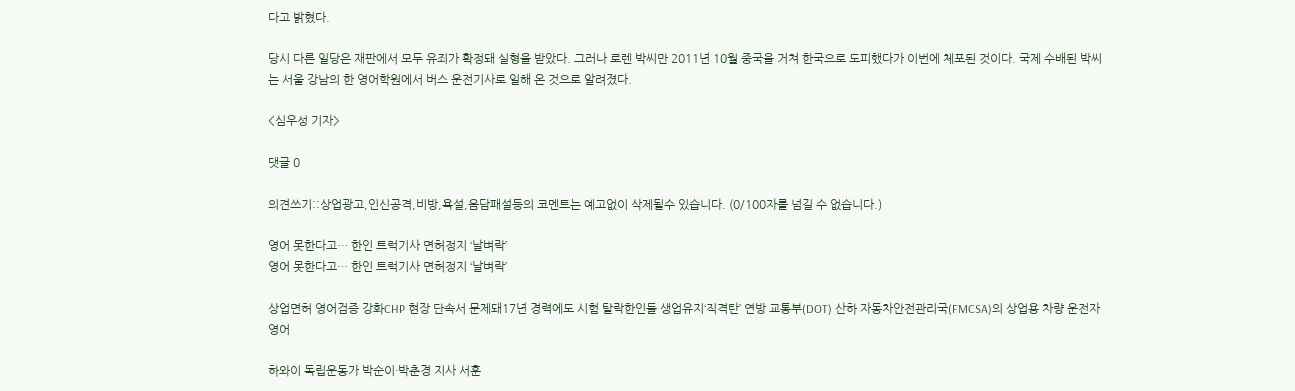다고 밝혔다.

당시 다른 일당은 재판에서 모두 유죄가 확정돼 실형을 받았다. 그러나 로렌 박씨만 2011년 10월 중국을 거쳐 한국으로 도피했다가 이번에 체포된 것이다. 국제 수배된 박씨는 서울 강남의 한 영어학원에서 버스 운전기사로 일해 온 것으로 알려졌다.

<심우성 기자>

댓글 0

의견쓰기::상업광고,인신공격,비방,욕설,음담패설등의 코멘트는 예고없이 삭제될수 있습니다. (0/100자를 넘길 수 없습니다.)

영어 못한다고… 한인 트럭기사 면허정지 ‘날벼락’
영어 못한다고… 한인 트럭기사 면허정지 ‘날벼락’

상업면허 영어검증 강화CHP 현장 단속서 문제돼17년 경력에도 시험 탈락한인들 생업유지‘직격탄’ 연방 교통부(DOT) 산하 자동차안전관리국(FMCSA)의 상업용 차량 운전자 영어

하와이 독립운동가 박순이·박춘경 지사 서훈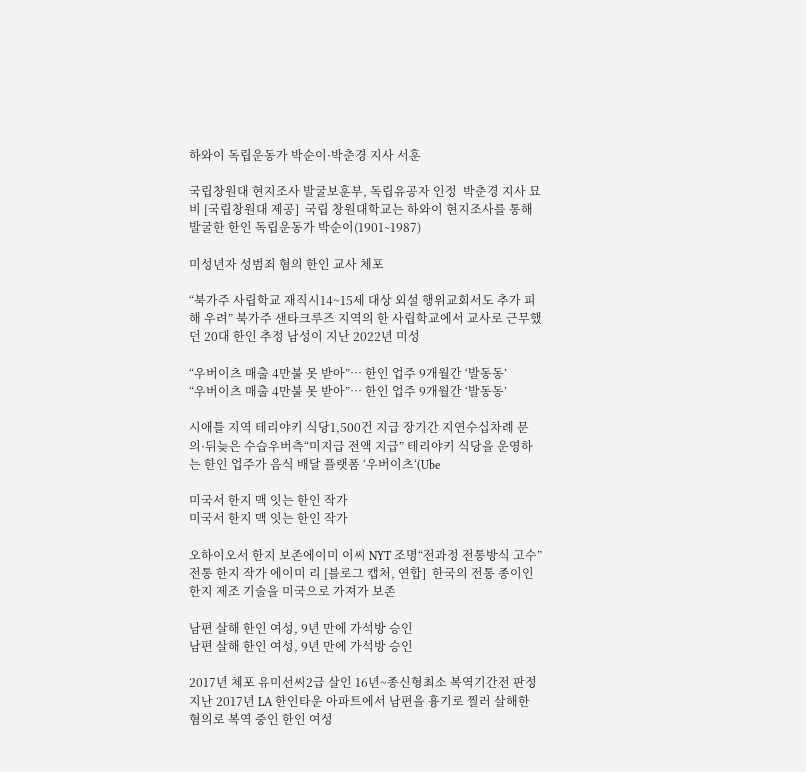하와이 독립운동가 박순이·박춘경 지사 서훈

국립창원대 현지조사 발굴보훈부, 독립유공자 인정  박춘경 지사 묘비 [국립창원대 제공]  국립 창원대학교는 하와이 현지조사를 통해 발굴한 한인 독립운동가 박순이(1901∼1987)

미성년자 성범죄 혐의 한인 교사 체포

“북가주 사립학교 재직시14~15세 대상 외설 행위교회서도 추가 피해 우려” 북가주 샌타크루즈 지역의 한 사립학교에서 교사로 근무했던 20대 한인 추정 남성이 지난 2022년 미성

“우버이츠 매출 4만불 못 받아”… 한인 업주 9개월간 ‘발동동’
“우버이츠 매출 4만불 못 받아”… 한인 업주 9개월간 ‘발동동’

시애틀 지역 테리야키 식당1,500건 지급 장기간 지연수십차례 문의·뒤늦은 수습우버측“미지급 전액 지급” 테리야키 식당을 운영하는 한인 업주가 음식 배달 플랫폼 ‘우버이츠‘(Ube

미국서 한지 맥 잇는 한인 작가
미국서 한지 맥 잇는 한인 작가

오하이오서 한지 보존에이미 이씨 NYT 조명“전과정 전통방식 고수”  전통 한지 작가 에이미 리 [블로그 캡처, 연합]  한국의 전통 종이인 한지 제조 기술을 미국으로 가져가 보존

남편 살해 한인 여성, 9년 만에 가석방 승인
남편 살해 한인 여성, 9년 만에 가석방 승인

2017년 체포 유미선씨2급 살인 16년~종신형최소 복역기간전 판정 지난 2017년 LA 한인타운 아파트에서 남편을 흉기로 찔러 살해한 혐의로 복역 중인 한인 여성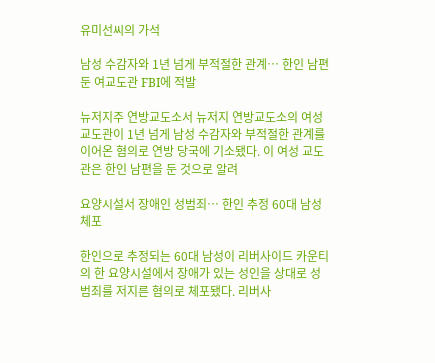유미선씨의 가석

남성 수감자와 1년 넘게 부적절한 관계… 한인 남편 둔 여교도관 FBI에 적발

뉴저지주 연방교도소서 뉴저지 연방교도소의 여성 교도관이 1년 넘게 남성 수감자와 부적절한 관계를 이어온 혐의로 연방 당국에 기소됐다. 이 여성 교도관은 한인 남편을 둔 것으로 알려

요양시설서 장애인 성범죄… 한인 추정 60대 남성 체포

한인으로 추정되는 60대 남성이 리버사이드 카운티의 한 요양시설에서 장애가 있는 성인을 상대로 성범죄를 저지른 혐의로 체포됐다. 리버사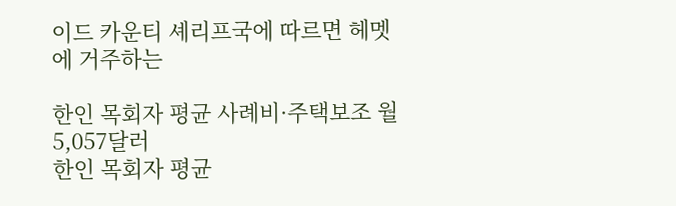이드 카운티 셰리프국에 따르면 헤멧에 거주하는

한인 목회자 평균 사례비·주택보조 월 5,057달러
한인 목회자 평균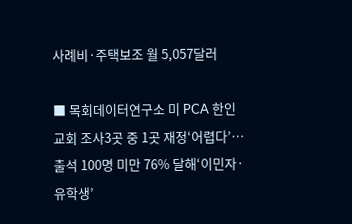사례비·주택보조 월 5,057달러

■ 목회데이터연구소 미 PCA 한인교회 조사3곳 중 1곳 재정‘어렵다’… 출석 100명 미만 76% 달해‘이민자·유학생’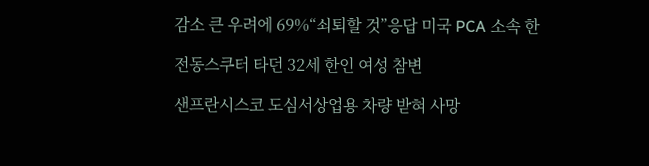감소 큰 우려에 69%“쇠퇴할 것”응답 미국 PCA 소속 한

전동스쿠터 타던 32세 한인 여성 참변

샌프란시스코 도심서상업용 차량 받혀 사망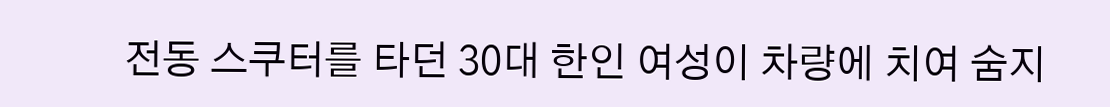전동 스쿠터를 타던 30대 한인 여성이 차량에 치여 숨지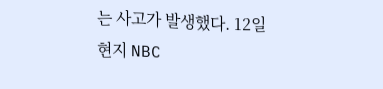는 사고가 발생했다. 12일 현지 NBC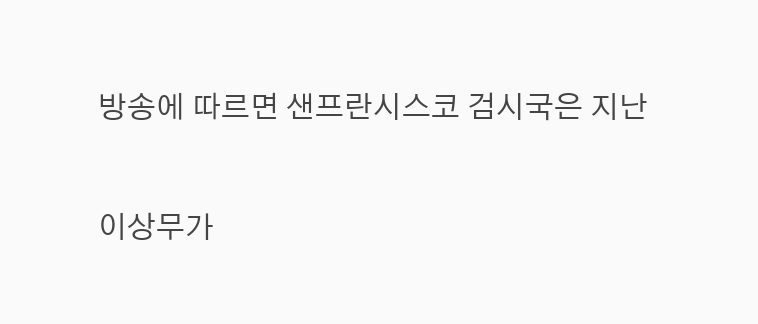방송에 따르면 샌프란시스코 검시국은 지난

이상무가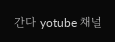간다 yotube 채널